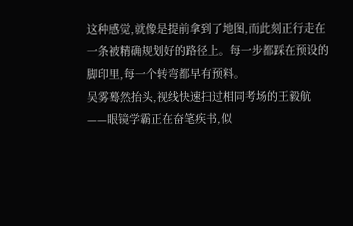这种感觉,就像是提前拿到了地图,而此刻正行走在一条被精确规划好的路径上。每一步都踩在预设的脚印里,每一个转弯都早有预料。
吴雾蓦然抬头,视线快速扫过相同考场的王毅航——眼镜学霸正在奋笔疾书,似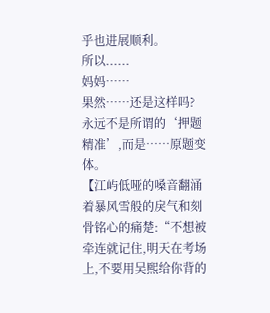乎也进展顺利。
所以......
妈妈……
果然……还是这样吗?
永远不是所谓的‘押题精准’,而是……原题变体。
【江屿低哑的嗓音翻涌着暴风雪般的戾气和刻骨铭心的痛楚:“不想被牵连就记住,明天在考场上,不要用吴熙给你背的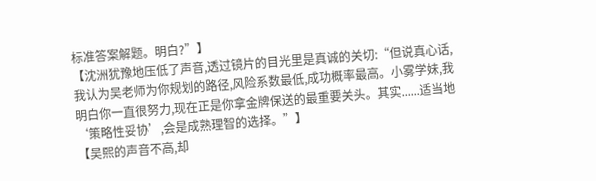标准答案解题。明白?”】
【沈洲犹豫地压低了声音,透过镜片的目光里是真诚的关切:“但说真心话,我认为吴老师为你规划的路径,风险系数最低,成功概率最高。小雾学妹,我明白你一直很努力,现在正是你拿金牌保送的最重要关头。其实......适当地‘策略性妥协’,会是成熟理智的选择。”】
【吴熙的声音不高,却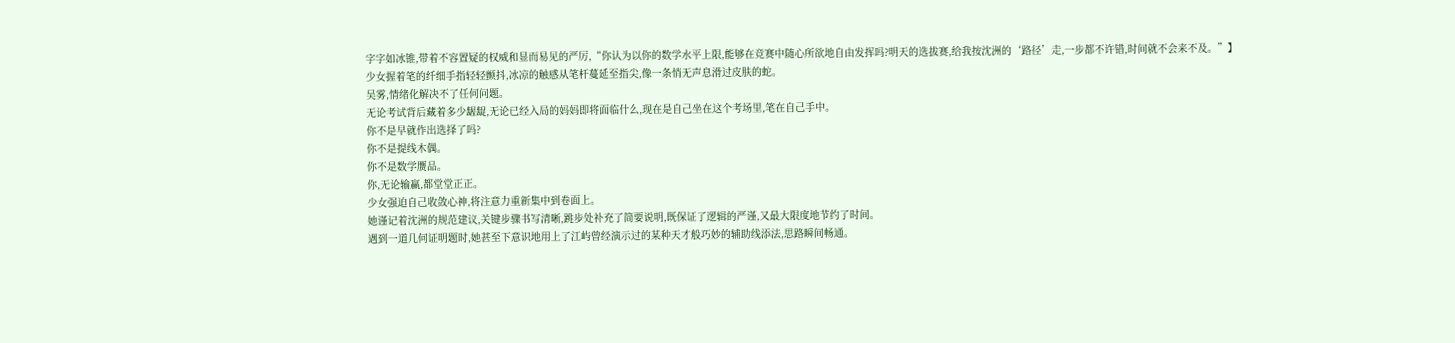字字如冰锥,带着不容置疑的权威和显而易见的严厉,“你认为以你的数学水平上限,能够在竞赛中随心所欲地自由发挥吗?明天的选拔赛,给我按沈洲的‘路径’走,一步都不许错,时间就不会来不及。”】
少女握着笔的纤细手指轻轻颤抖,冰凉的触感从笔杆蔓延至指尖,像一条悄无声息滑过皮肤的蛇。
吴雾,情绪化解决不了任何问题。
无论考试背后藏着多少龌龊,无论已经入局的妈妈即将面临什么,现在是自己坐在这个考场里,笔在自己手中。
你不是早就作出选择了吗?
你不是提线木偶。
你不是数学赝品。
你,无论输赢,都堂堂正正。
少女强迫自己收敛心神,将注意力重新集中到卷面上。
她谨记着沈洲的规范建议,关键步骤书写清晰,跳步处补充了简要说明,既保证了逻辑的严谨,又最大限度地节约了时间。
遇到一道几何证明题时,她甚至下意识地用上了江屿曾经演示过的某种天才般巧妙的辅助线添法,思路瞬间畅通。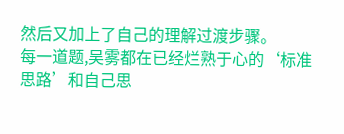然后又加上了自己的理解过渡步骤。
每一道题,吴雾都在已经烂熟于心的‘标准思路’和自己思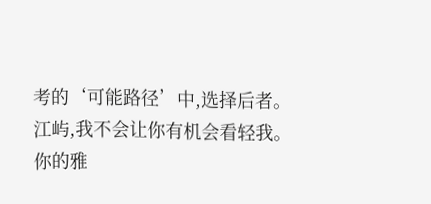考的‘可能路径’中,选择后者。
江屿,我不会让你有机会看轻我。
你的雅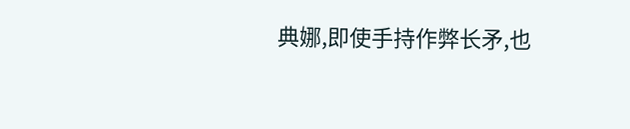典娜,即使手持作弊长矛,也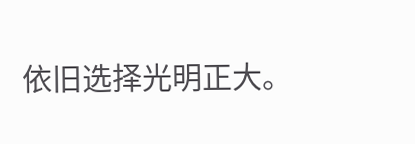依旧选择光明正大。